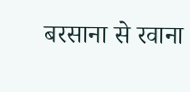बरसाना से रवाना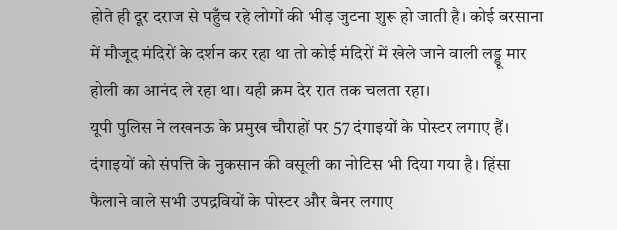होते ही दूर दराज से पहुँच रहे लोगों की भीड़ जुटना शुरू हो जाती है। कोई बरसाना में मौजूद मंदिरों के दर्शन कर रहा था तो कोई मंदिरों में खेले जाने वाली लड्डू मार होली का आनंद ले रहा था। यही क्रम देर रात तक चलता रहा।
यूपी पुलिस ने लखनऊ के प्रमुख चौराहों पर 57 दंगाइयों के पोस्टर लगाए हैं। दंगाइयों को संपत्ति के नुकसान की वसूली का नोटिस भी दिया गया है। हिंसा फैलाने वाले सभी उपद्रवियों के पोस्टर और बैनर लगाए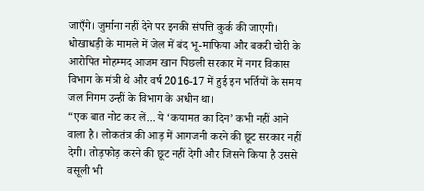जाएँगे। जुर्माना नहीं देने पर इनकी संपत्ति कुर्क की जाएगी।
धोखाधड़ी के मामले में जेल में बंद भू-माफिया और बकरी चोरी के आरोपित मोहम्मद आजम खान पिछली सरकार में नगर विकास विभाग के मंत्री थे और वर्ष 2016-17 में हुई इन भर्तियों के समय जल निगम उन्हीं के विभाग के अधीन था।
“एक बात नोट कर लें... ये ‘कयामत का दिन’ कभी नहीं आने वाला है। लोकतंत्र की आड़ में आगजनी करने की छूट सरकार नहीं देगी। तोड़फोड़ करने की छूट नहीं देगी और जिसने किया है उससे वसूली भी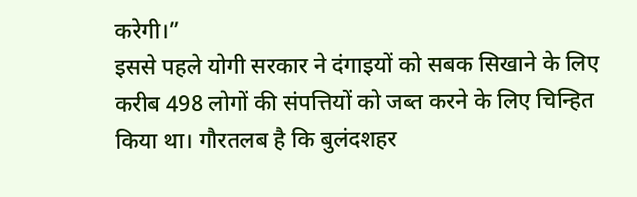करेगी।”
इससे पहले योगी सरकार ने दंगाइयों को सबक सिखाने के लिए करीब 498 लोगों की संपत्तियों को जब्त करने के लिए चिन्हित किया था। गौरतलब है कि बुलंदशहर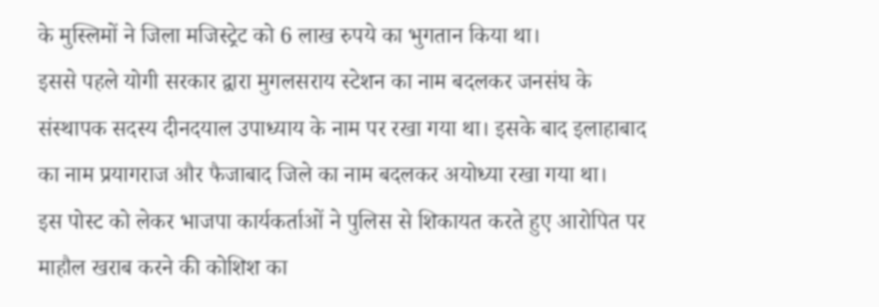के मुस्लिमों ने जिला मजिस्ट्रेट को 6 लाख रुपये का भुगतान किया था।
इससे पहले योगी सरकार द्वारा मुगलसराय स्टेशन का नाम बदलकर जनसंघ के संस्थापक सदस्य दीनदयाल उपाध्याय के नाम पर रखा गया था। इसके बाद इलाहाबाद का नाम प्रयागराज और फैजाबाद जिले का नाम बदलकर अयोध्या रखा गया था।
इस पोस्ट को लेकर भाजपा कार्यकर्ताओं ने पुलिस से शिकायत करते हुए आरोपित पर माहौल खराब करने की कोशिश का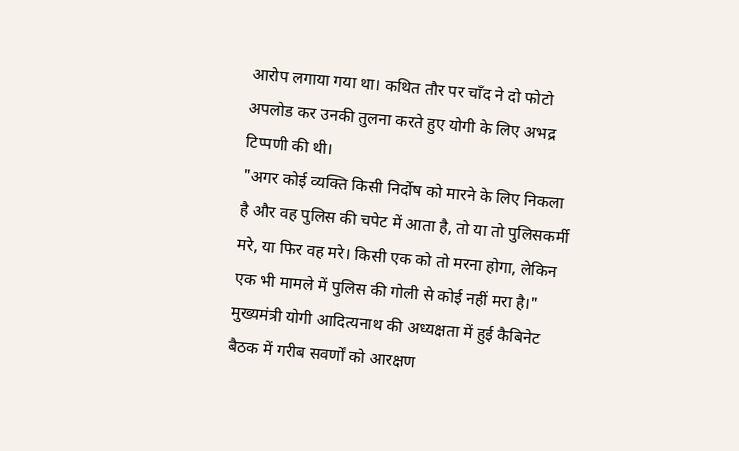आरोप लगाया गया था। कथित तौर पर चॉंद ने दो फोटो अपलोड कर उनकी तुलना करते हुए योगी के लिए अभद्र टिप्पणी की थी।
"अगर कोई व्यक्ति किसी निर्दोष को मारने के लिए निकला है और वह पुलिस की चपेट में आता है, तो या तो पुलिसकर्मी मरे, या फिर वह मरे। किसी एक को तो मरना होगा, लेकिन एक भी मामले में पुलिस की गोली से कोई नहीं मरा है।"
मुख्यमंत्री योगी आदित्यनाथ की अध्यक्षता में हुई कैबिनेट बैठक में गरीब सवर्णों को आरक्षण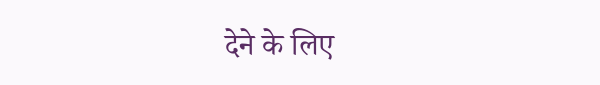देने के लिए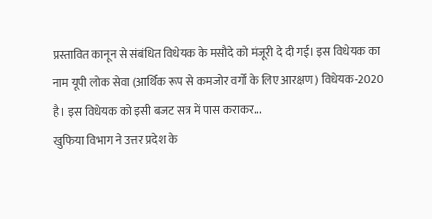प्रस्तावित कानून से संबंधित विधेयक के मसौदे को मंजूरी दे दी गई। इस विधेयक का नाम यूपी लोक सेवा (आर्थिक रूप से कमजोर वर्गों के लिए आरक्षण) विधेयक-2020 है। इस विधेयक को इसी बजट सत्र में पास कराकर...
खुफिया विभाग ने उत्तर प्रदेश के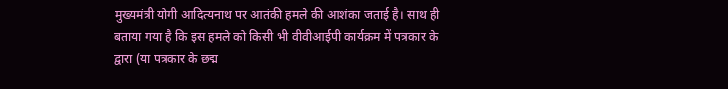मुख्यमंत्री योगी आदित्यनाथ पर आतंकी हमले की आशंका जताई है। साथ ही बताया गया है कि इस हमले को किसी भी वीवीआईपी कार्यक्रम में पत्रकार के द्वारा (या पत्रकार के छद्म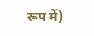रूप में)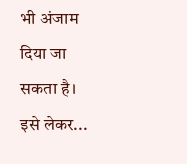भी अंजाम दिया जा सकता है। इसे लेकर...